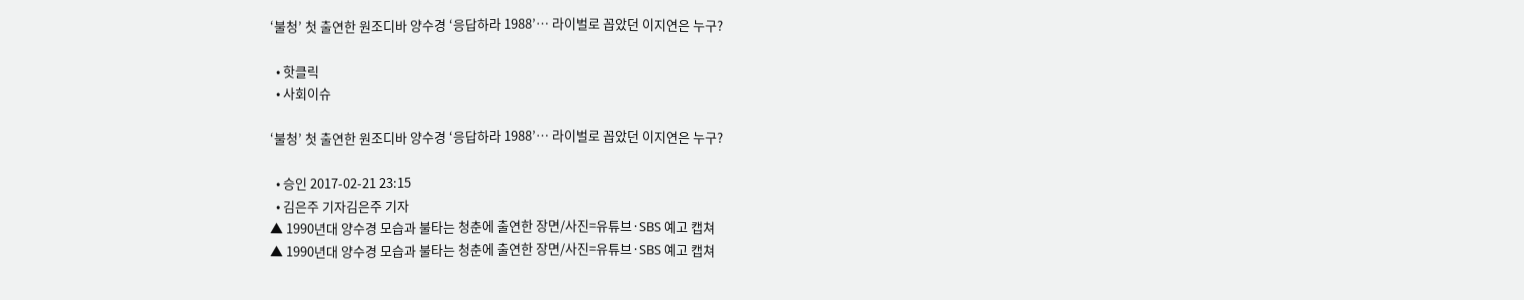‘불청’ 첫 출연한 원조디바 양수경 ‘응답하라 1988’… 라이벌로 꼽았던 이지연은 누구?

  • 핫클릭
  • 사회이슈

‘불청’ 첫 출연한 원조디바 양수경 ‘응답하라 1988’… 라이벌로 꼽았던 이지연은 누구?

  • 승인 2017-02-21 23:15
  • 김은주 기자김은주 기자
▲ 1990년대 양수경 모습과 불타는 청춘에 출연한 장면/사진=유튜브·SBS 예고 캡쳐
▲ 1990년대 양수경 모습과 불타는 청춘에 출연한 장면/사진=유튜브·SBS 예고 캡쳐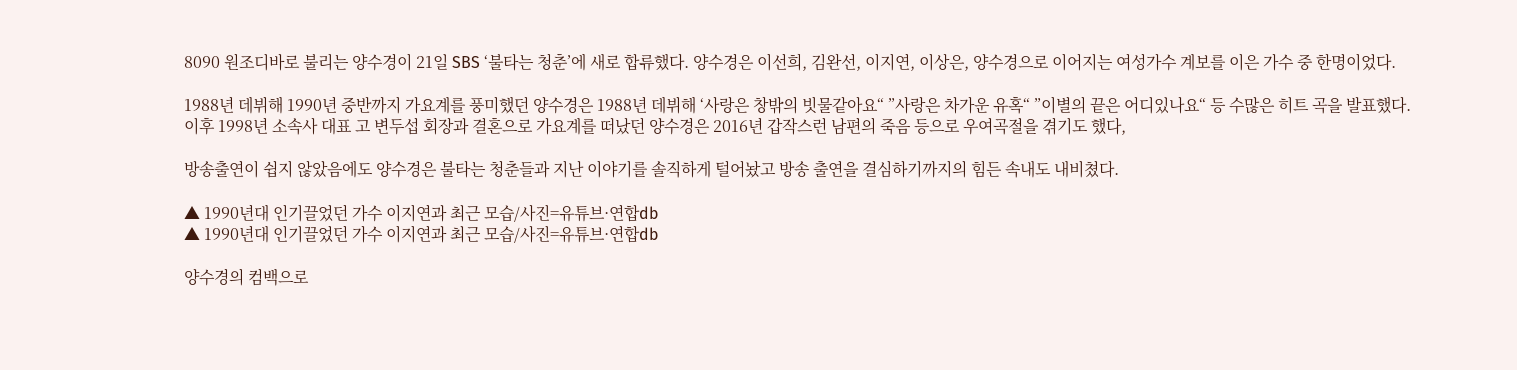8090 원조디바로 불리는 양수경이 21일 SBS ‘불타는 청춘’에 새로 합류했다. 양수경은 이선희, 김완선, 이지연, 이상은, 양수경으로 이어지는 여성가수 계보를 이은 가수 중 한명이었다.

1988년 데뷔해 1990년 중반까지 가요계를 풍미했던 양수경은 1988년 데뷔해 ‘사랑은 창밖의 빗물같아요“ ”사랑은 차가운 유혹“ ”이별의 끝은 어디있나요“ 등 수많은 히트 곡을 발표했다.
이후 1998년 소속사 대표 고 변두섭 회장과 결혼으로 가요계를 떠났던 양수경은 2016년 갑작스런 남편의 죽음 등으로 우여곡절을 겪기도 했다,

방송출연이 쉽지 않았음에도 양수경은 불타는 청춘들과 지난 이야기를 솔직하게 털어놨고 방송 출연을 결심하기까지의 힘든 속내도 내비쳤다.

▲ 1990년대 인기끌었던 가수 이지연과 최근 모습/사진=유튜브·연합db
▲ 1990년대 인기끌었던 가수 이지연과 최근 모습/사진=유튜브·연합db

양수경의 컴백으로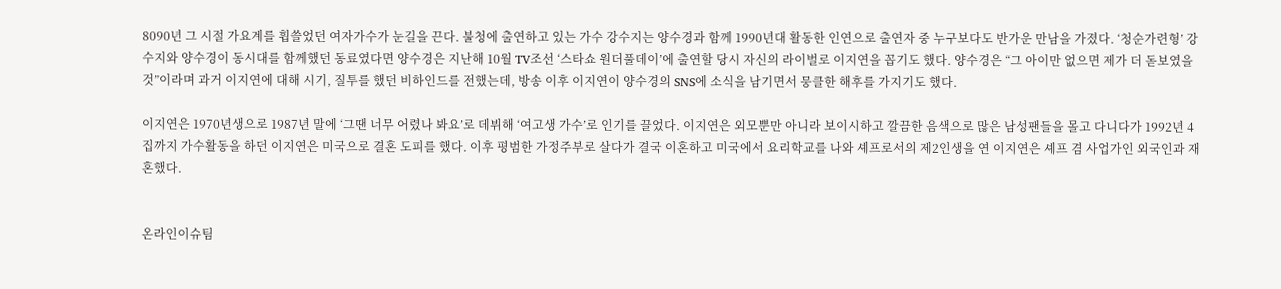8090년 그 시절 가요계를 휩쓸었던 여자가수가 눈길을 끈다. 불청에 출연하고 있는 가수 강수지는 양수경과 함께 1990년대 활동한 인연으로 출연자 중 누구보다도 반가운 만남을 가졌다. ‘청순가련형’ 강수지와 양수경이 동시대를 함께했던 동료였다면 양수경은 지난해 10월 TV조선 ‘스타쇼 원더풀데이’에 출연할 당시 자신의 라이벌로 이지연을 꼽기도 했다. 양수경은 “그 아이만 없으면 제가 더 돋보였을 것”이라며 과거 이지연에 대해 시기, 질투를 했던 비하인드를 전했는데, 방송 이후 이지연이 양수경의 SNS에 소식을 남기면서 뭉클한 해후를 가지기도 했다.

이지연은 1970년생으로 1987년 말에 ‘그땐 너무 어렸나 봐요’로 데뷔해 ‘여고생 가수’로 인기를 끌었다. 이지연은 외모뿐만 아니라 보이시하고 깔끔한 음색으로 많은 남성팬들을 몰고 다니다가 1992년 4집까지 가수활동을 하던 이지연은 미국으로 결혼 도피를 했다. 이후 평범한 가정주부로 살다가 결국 이혼하고 미국에서 요리학교를 나와 셰프로서의 제2인생을 연 이지연은 셰프 겸 사업가인 외국인과 재혼했다.


온라인이슈팀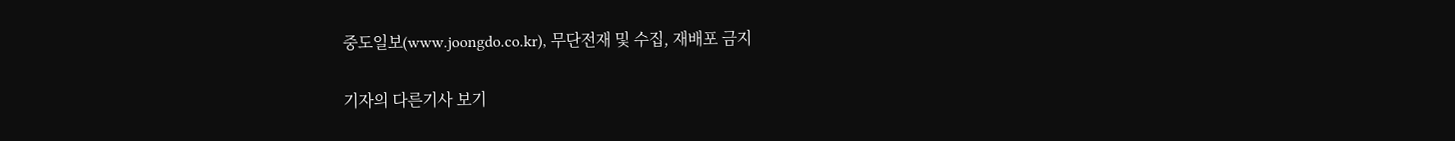중도일보(www.joongdo.co.kr), 무단전재 및 수집, 재배포 금지

기자의 다른기사 보기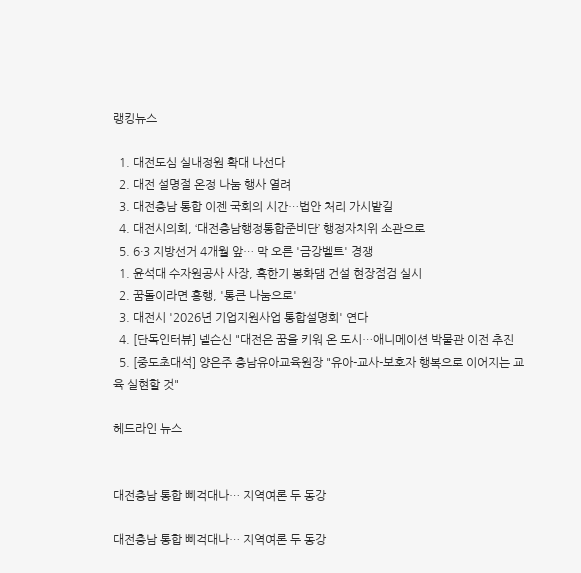랭킹뉴스

  1. 대전도심 실내정원 확대 나선다
  2. 대전 설명절 온정 나눔 행사 열려
  3. 대전충남 통합 이젠 국회의 시간…법안 처리 가시밭길
  4. 대전시의회, ‘대전충남행정통합준비단’ 행정자치위 소관으로
  5. 6·3 지방선거 4개월 앞… 막 오른 '금강벨트' 경쟁
  1. 윤석대 수자원공사 사장, 혹한기 봉화댐 건설 현장점검 실시
  2. 꿈돌이라면 흥행, '통큰 나눔으로'
  3. 대전시 '2026년 기업지원사업 통합설명회' 연다
  4. [단독인터뷰] 넬슨신 "대전은 꿈을 키워 온 도시…애니메이션 박물관 이전 추진
  5. [중도초대석] 양은주 충남유아교육원장 "유아-교사-보호자 행복으로 이어지는 교육 실현할 것"

헤드라인 뉴스


대전충남 통합 삐걱대나… 지역여론 두 동강

대전충남 통합 삐걱대나… 지역여론 두 동강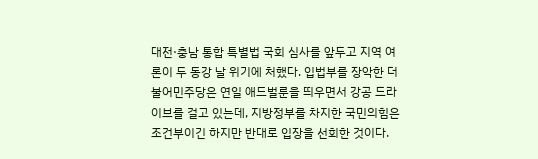대전·충남 통합 특별법 국회 심사를 앞두고 지역 여론이 두 동강 날 위기에 처했다. 입법부를 장악한 더불어민주당은 연일 애드벌룬을 띄우면서 강공 드라이브를 걸고 있는데, 지방정부를 차지한 국민의힘은 조건부이긴 하지만 반대로 입장을 선회한 것이다.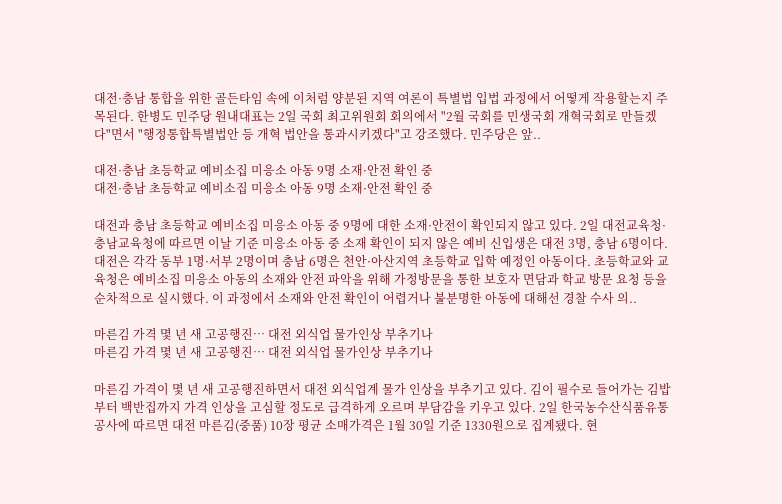대전·충남 통합을 위한 골든타임 속에 이처럼 양분된 지역 여론이 특별법 입법 과정에서 어떻게 작용할는지 주목된다. 한병도 민주당 원내대표는 2일 국회 최고위원회 회의에서 "2월 국회를 민생국회 개혁국회로 만들겠다"면서 "행정통합특별법안 등 개혁 법안을 통과시키겠다"고 강조했다. 민주당은 앞..

대전·충남 초등학교 예비소집 미응소 아동 9명 소재·안전 확인 중
대전·충남 초등학교 예비소집 미응소 아동 9명 소재·안전 확인 중

대전과 충남 초등학교 예비소집 미응소 아동 중 9명에 대한 소재·안전이 확인되지 않고 있다. 2일 대전교육청·충남교육청에 따르면 이날 기준 미응소 아동 중 소재 확인이 되지 않은 예비 신입생은 대전 3명, 충남 6명이다. 대전은 각각 동부 1명·서부 2명이며 충남 6명은 천안·아산지역 초등학교 입학 예정인 아동이다. 초등학교와 교육청은 예비소집 미응소 아동의 소재와 안전 파악을 위해 가정방문을 통한 보호자 면담과 학교 방문 요청 등을 순차적으로 실시했다. 이 과정에서 소재와 안전 확인이 어렵거나 불분명한 아동에 대해선 경찰 수사 의..

마른김 가격 몇 년 새 고공행진… 대전 외식업 물가인상 부추기나
마른김 가격 몇 년 새 고공행진… 대전 외식업 물가인상 부추기나

마른김 가격이 몇 년 새 고공행진하면서 대전 외식업계 물가 인상을 부추기고 있다. 김이 필수로 들어가는 김밥부터 백반집까지 가격 인상을 고심할 정도로 급격하게 오르며 부담감을 키우고 있다. 2일 한국농수산식품유통공사에 따르면 대전 마른김(중품) 10장 평균 소매가격은 1월 30일 기준 1330원으로 집계됐다. 현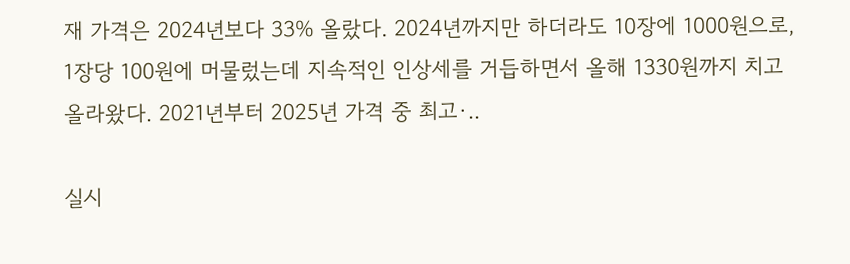재 가격은 2024년보다 33% 올랐다. 2024년까지만 하더라도 10장에 1000원으로, 1장당 100원에 머물렀는데 지속적인 인상세를 거듭하면서 올해 1330원까지 치고 올라왔다. 2021년부터 2025년 가격 중 최고·..

실시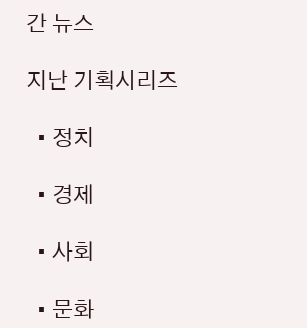간 뉴스

지난 기획시리즈

  • 정치

  • 경제

  • 사회

  • 문화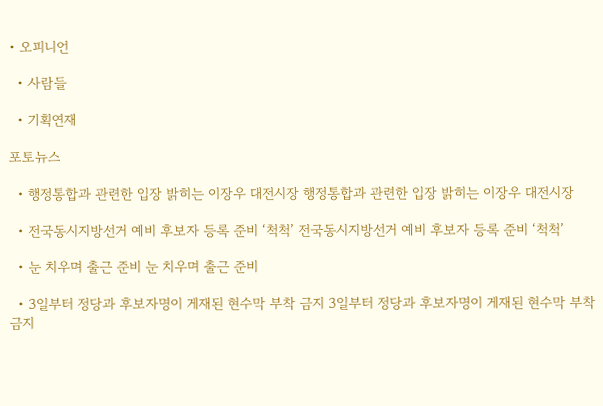• 오피니언

  • 사람들

  • 기획연재

포토뉴스

  • 행정통합과 관련한 입장 밝히는 이장우 대전시장 행정통합과 관련한 입장 밝히는 이장우 대전시장

  • 전국동시지방선거 예비 후보자 등록 준비 ‘척척’ 전국동시지방선거 예비 후보자 등록 준비 ‘척척’

  • 눈 치우며 출근 준비 눈 치우며 출근 준비

  • 3일부터 정당과 후보자명이 게재된 현수막 부착 금지 3일부터 정당과 후보자명이 게재된 현수막 부착 금지